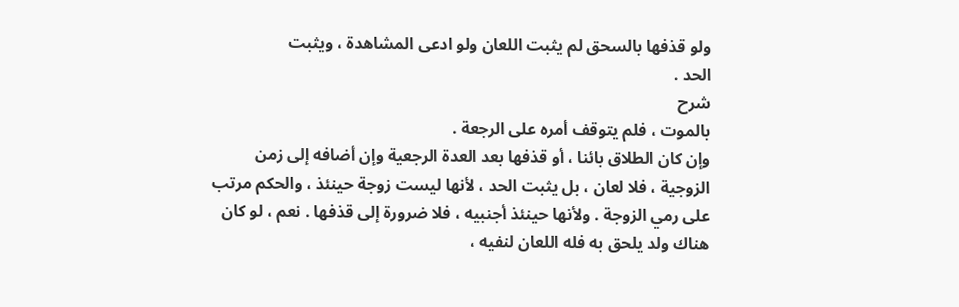ولو قذفها بالسحق لم يثبت اللعان ولو ادعى المشاهدة ، ويثبت
الحد .
شرح
بالموت ، فلم يتوقف أمره على الرجعة .
وإن كان الطلاق بائنا ، أو قذفها بعد العدة الرجعية وإن أضافه إلى زمن
الزوجية ، فلا لعان ، بل يثبت الحد ، لأنها ليست زوجة حينئذ ، والحكم مرتب
على رمي الزوجة . ولأنها حينئذ أجنبيه ، فلا ضرورة إلى قذفها . نعم ، لو كان
هناك ولد يلحق به فله اللعان لنفيه ،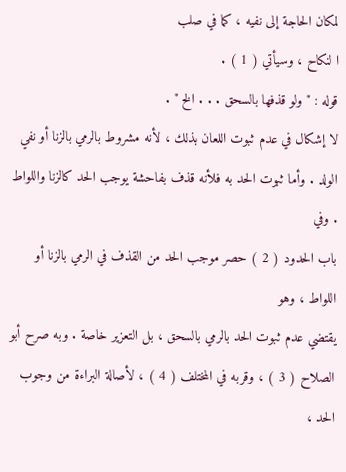لمكان الحاجة إلى نفيه ، كما في صلب
ا لنكاح ، وسيأتي ( 1 ) .
قوله : " ولو قذفها بالسحق . . . الخ " .
لا إشكال في عدم ثبوت اللعان بذلك ، لأنه مشروط بالرمي بالزنا أو نفي
الولد . وأما ثبوت الحد به فلأنه قذف بفاحشة يوجب الحد كالزنا واللواط . وفي
باب الحدود ( 2 ) حصر موجب الحد من القذف في الرمي بالزنا أو اللواط ، وهو
يقتضي عدم ثبوت الحد بالرمي بالسحق ، بل التعزير خاصة . وبه صرح أبو
الصلاح ( 3 ) ، وقربه في المختلف ( 4 ) ، لأصالة البراءة من وجوب الحد ،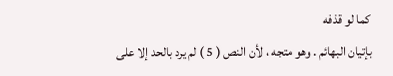كما لو قذفه
بإتيان البهائم . وهو متجه ، لأن النص ( 5 ) لم يرد بالحد إلا على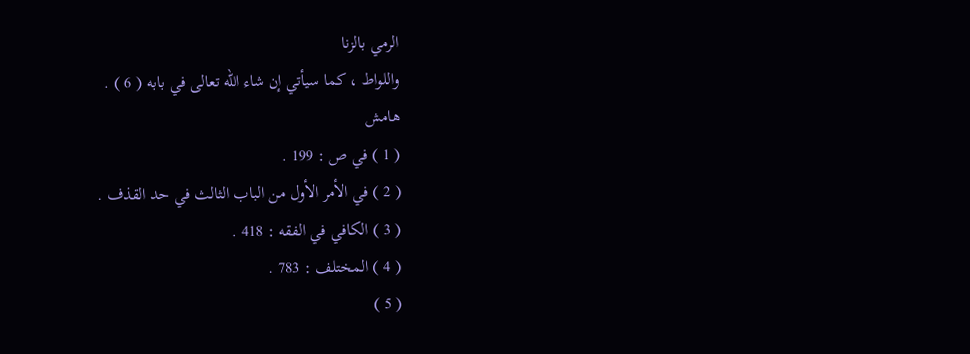الرمي بالزنا
واللواط ، كما سيأتي إن شاء الله تعالى في بابه ( 6 ) .
هامش
( 1 ) في ص : 199 .
( 2 ) في الأمر الأول من الباب الثالث في حد القذف .
( 3 ) الكافي في الفقه : 418 .
( 4 ) المختلف : 783 .
( 5 )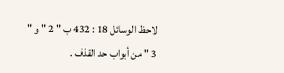لاحظ الوسائل 18 : 432 ب " 2 " و " 3 " من أبواب حد القذف .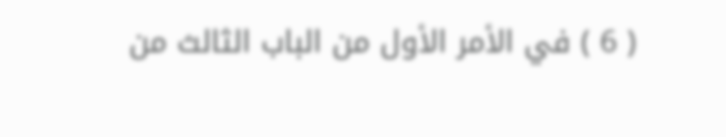( 6 ) في الأمر الأول من الباب الثالث من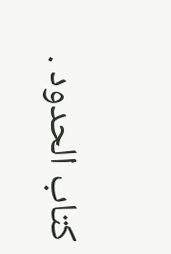كتاب الحدود .